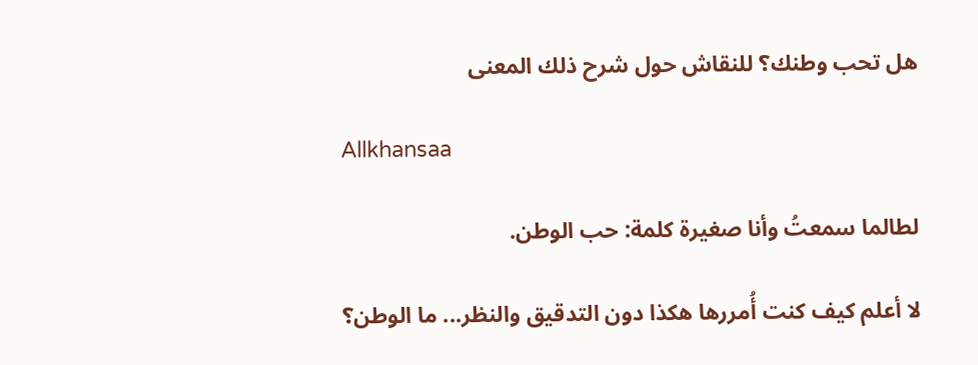هل تحب وطنك؟ للنقاش حول شرح ذلك المعنى

Allkhansaa

لطالما سمعتُ وأنا صغيرة كلمة: حب الوطن.

لا أعلم كيف كنت أُمررها هكذا دون التدقيق والنظر... ما الوطن؟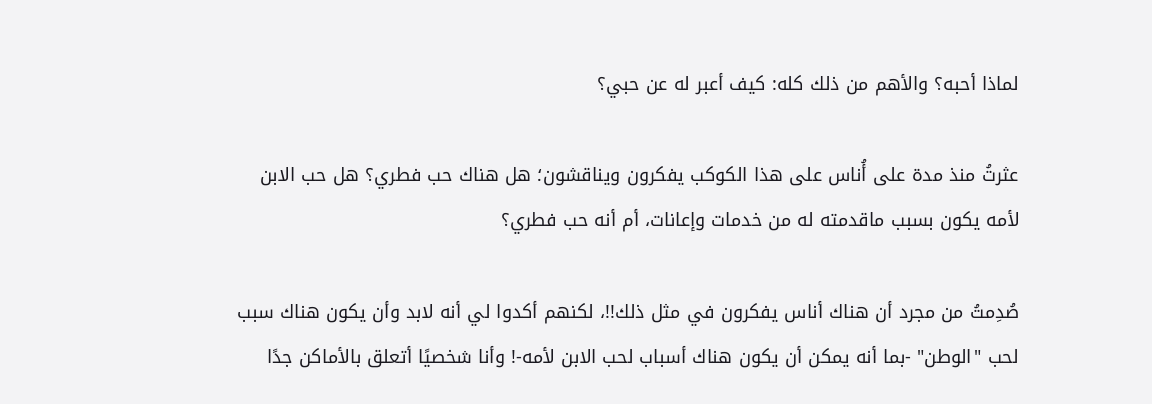لماذا أحبه؟ والأهم من ذلك كله: كيف أعبر له عن حبي؟

عثرتُ منذ مدة على أُناس على هذا الكوكب يفكرون ويناقشون؛ هل هناك حب فطري؟ هل حب الابن لأمه يكون بسبب ماقدمته له من خدمات وإعانات، أم أنه حب فطري؟

صُدِمتُ من مجرد أن هناك أناس يفكرون في مثل ذلك!!، لكنهم أكدوا لي أنه لابد وأن يكون هناك سبب لحب "الوطن" -بما أنه يمكن أن يكون هناك أسباب لحب الابن لأمه-! وأنا شخصيًا أتعلق بالأماكن جدًا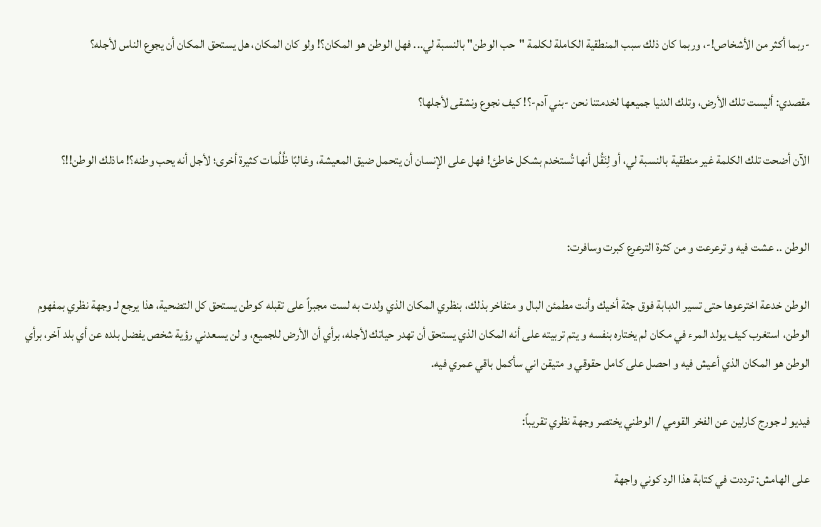-ربما أكثر من الأشخاص!-، وربما كان ذلك سبب المنطقية الكاملة لكلمة "حب الوطن" بالنسبة لي... فهل الوطن هو المكان؟! ولو كان المكان، هل يستحق المكان أن يجوع الناس لأجله؟

مقصدي: أليست تلك الأرض، وتلك الدنيا جميعها لخدمتنا نحن -بني آدم-؟! كيف نجوع ونشقى لأجلها؟

الآن أضحت تلك الكلمة غير منطقية بالنسبة لي، أو لِنَقُل أنها تُستخدم بشكل خاطئ! فهل على الإنسان أن يتحمل ضيق المعيشة، وغالبًا ظُلُمات كثيرة أخرى؛ لأجل أنه يحب وطنه؟! ماذلك الوطن!!؟


الوطن .. عشت فيه و ترعرعت و من كثرة الترعرع كبرت وسافرت:

الوطن خدعة اخترعوها حتى تسير الدبابة فوق جثة أخيك وأنت مطمئن البال و متفاخر بذلك، بنظري المكان الذي ولدت به لست مجبراً على تقبله كوطن يستحق كل التضحية، هذا يرجع لـ وجهة نظري بمفهوم الوطن، استغرب كيف يولد المرء في مكان لم يختاره بنفسه و يتم تربيته على أنه المكان الذي يستحق أن تهدر حياتك لأجله، برأي أن الأرض للجميع، و لن يسعدني رؤية شخص يفضل بلده عن أي بلد آخر، برأي الوطن هو المكان الذي أعيش فيه و احصل على كامل حقوقي و متيقن اني سأكمل باقي عمري فيه.

فيديو لـ جورج كارلين عن الفخر القومي / الوطني يختصر وجهة نظري تقريباً:

على الهامش: ترددت في كتابة هذا الرد كوني واجهة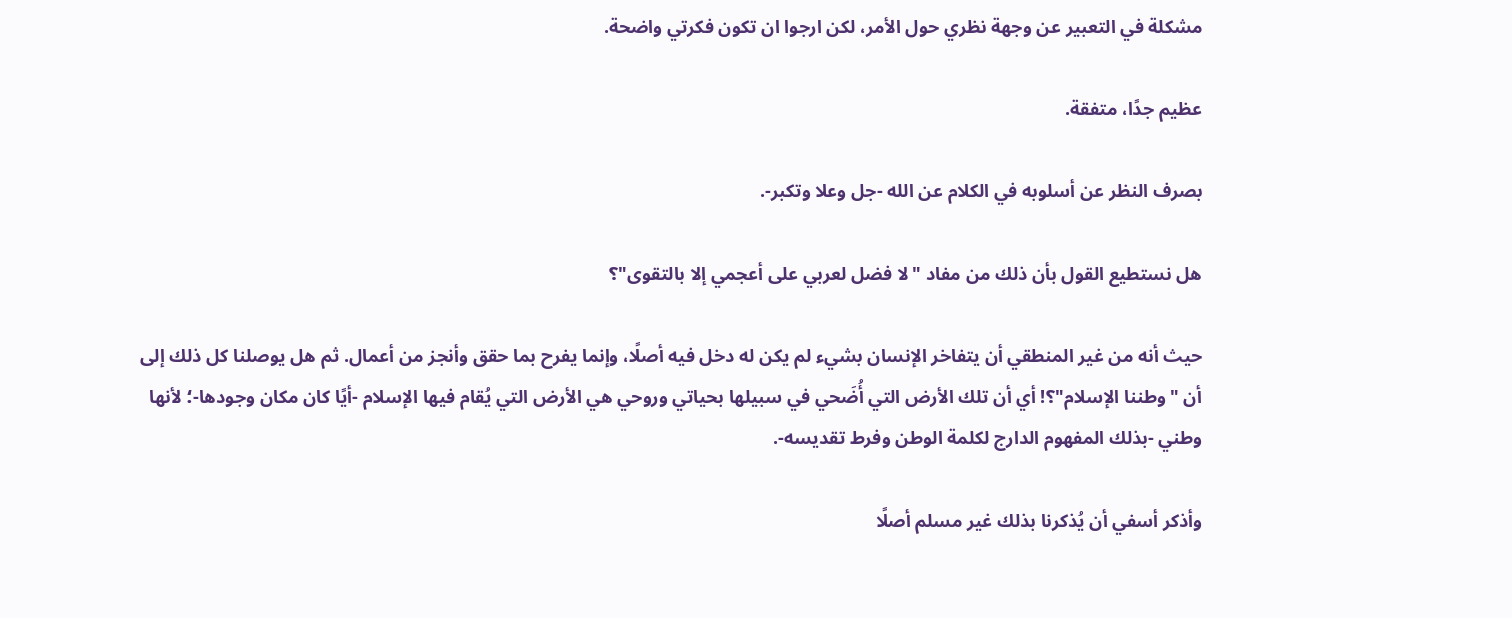مشكلة في التعبير عن وجهة نظري حول الأمر، لكن ارجوا ان تكون فكرتي واضحة.

عظيم جدًا، متفقة.

بصرف النظر عن أسلوبه في الكلام عن الله -جل وعلا وتكبر-.

هل نستطيع القول بأن ذلك من مفاد "لا فضل لعربي على أعجمي إلا بالتقوى"؟

حيث أنه من غير المنطقي أن يتفاخر الإنسان بشيء لم يكن له دخل فيه أصلًا، وإنما يفرح بما حقق وأنجز من أعمال. ثم هل يوصلنا كل ذلك إلى أن "وطننا الإسلام"؟! أي أن تلك الأرض التي أُضَحي في سبيلها بحياتي وروحي هي الأرض التي يُقام فيها الإسلام -أيًا كان مكان وجودها-؛ لأنها وطني -بذلك المفهوم الدارج لكلمة الوطن وفرط تقديسه-.

وأذكر أسفي أن يُذكرنا بذلك غير مسلم أصلًا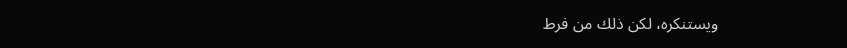ويستنكره، لكن ذلك من فرط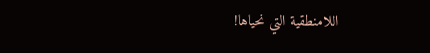اللامنطقية التي نحياها!